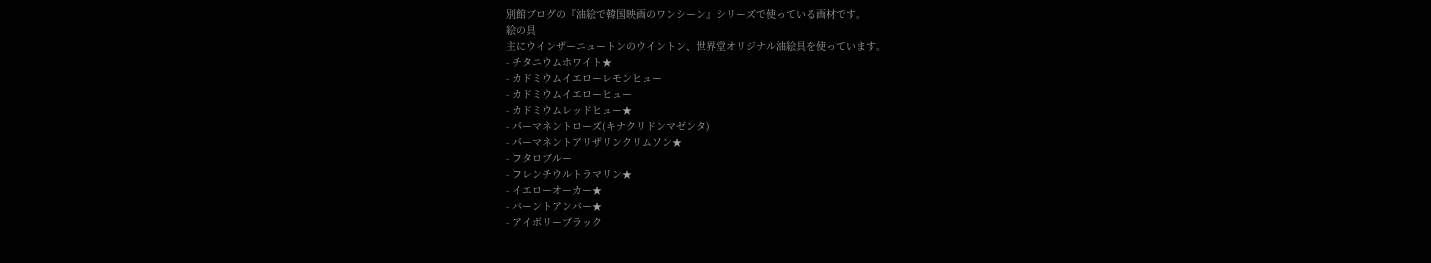別館ブログの『油絵で韓国映画のワンシーン』シリーズで使っている画材です。
絵の具
主にウインザーニュートンのウイントン、世界堂オリジナル油絵具を使っています。
- チタニウムホワイト★
- カドミウムイエローレモンヒュー
- カドミウムイエローヒュー
- カドミウムレッドヒュー★
- パーマネントローズ(キナクリドンマゼンタ)
- パーマネントアリザリンクリムソン★
- フタロブルー
- フレンチウルトラマリン★
- イエローオーカー★
- バーントアンバー★
- アイボリーブラック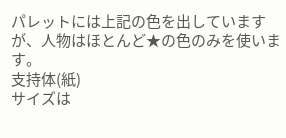パレットには上記の色を出していますが、人物はほとんど★の色のみを使います。
支持体(紙)
サイズは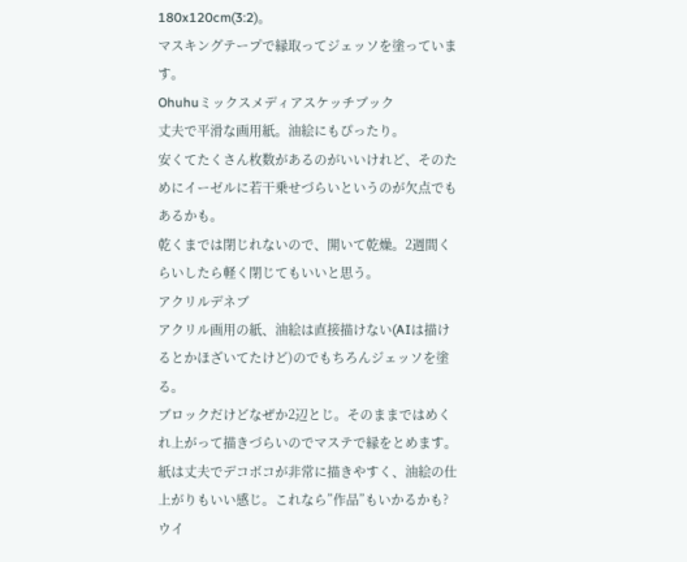180x120cm(3:2)。
マスキングテープで縁取ってジェッソを塗っています。
Ohuhuミックスメディアスケッチブック
丈夫で平滑な画用紙。油絵にもぴったり。
安くてたくさん枚数があるのがいいけれど、そのためにイーゼルに若干乗せづらいというのが欠点でもあるかも。
乾くまでは閉じれないので、開いて乾燥。2週間くらいしたら軽く閉じてもいいと思う。
アクリルデネブ
アクリル画用の紙、油絵は直接描けない(AIは描けるとかほざいてたけど)のでもちろんジェッソを塗る。
ブロックだけどなぜか2辺とじ。そのままではめくれ上がって描きづらいのでマステで縁をとめます。
紙は丈夫でデコボコが非常に描きやすく、油絵の仕上がりもいい感じ。これなら”作品”もいかるかも?
ウイ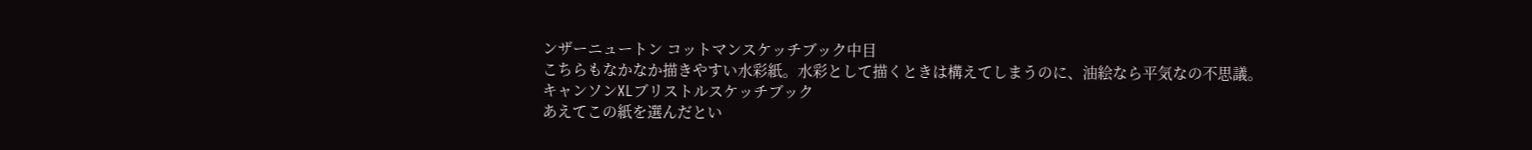ンザーニュートン コットマンスケッチブック中目
こちらもなかなか描きやすい水彩紙。水彩として描くときは構えてしまうのに、油絵なら平気なの不思議。
キャンソンXLブリストルスケッチブック
あえてこの紙を選んだとい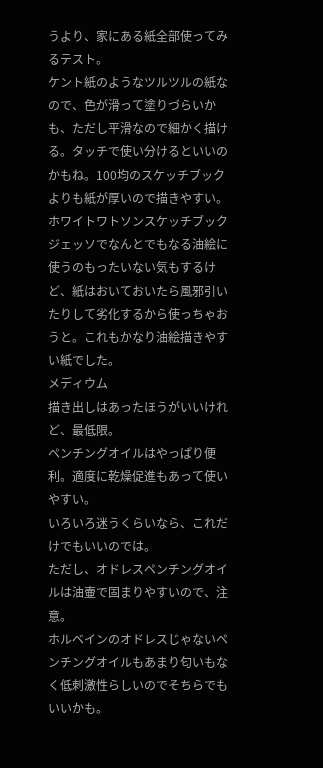うより、家にある紙全部使ってみるテスト。
ケント紙のようなツルツルの紙なので、色が滑って塗りづらいかも、ただし平滑なので細かく描ける。タッチで使い分けるといいのかもね。100均のスケッチブックよりも紙が厚いので描きやすい。
ホワイトワトソンスケッチブック
ジェッソでなんとでもなる油絵に使うのもったいない気もするけど、紙はおいておいたら風邪引いたりして劣化するから使っちゃおうと。これもかなり油絵描きやすい紙でした。
メディウム
描き出しはあったほうがいいけれど、最低限。
ペンチングオイルはやっぱり便利。適度に乾燥促進もあって使いやすい。
いろいろ迷うくらいなら、これだけでもいいのでは。
ただし、オドレスペンチングオイルは油壷で固まりやすいので、注意。
ホルベインのオドレスじゃないペンチングオイルもあまり匂いもなく低刺激性らしいのでそちらでもいいかも。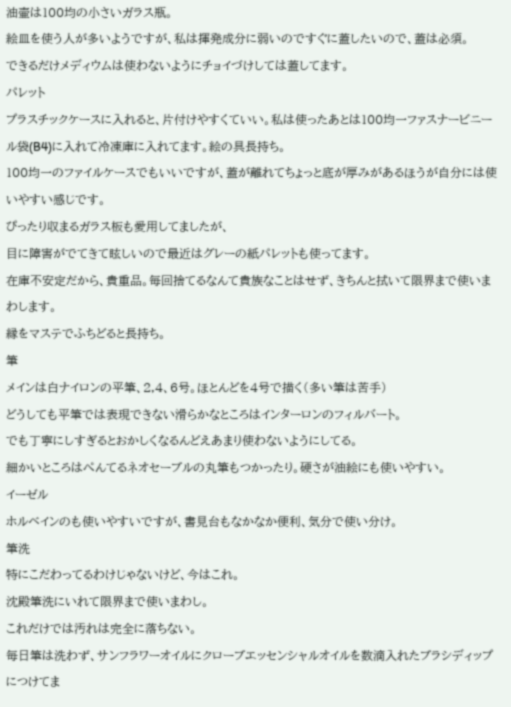油壷は100均の小さいガラス瓶。
絵皿を使う人が多いようですが、私は揮発成分に弱いのですぐに蓋したいので、蓋は必須。
できるだけメディウムは使わないようにチョイづけしては蓋してます。
パレット
プラスチックケースに入れると、片付けやすくていい。私は使ったあとは100均一ファスナービニール袋(B4)に入れて冷凍庫に入れてます。絵の具長持ち。
100均一のファイルケースでもいいですが、蓋が離れてちょっと底が厚みがあるほうが自分には使いやすい感じです。
ぴったり収まるガラス板も愛用してましたが、
目に障害がでてきて眩しいので最近はグレーの紙パレットも使ってます。
在庫不安定だから、貴重品。毎回捨てるなんて貴族なことはせず、きちんと拭いて限界まで使いまわします。
縁をマステでふちどると長持ち。
筆
メインは白ナイロンの平筆、2,4、6号。ほとんどを4号で描く(多い筆は苦手)
どうしても平筆では表現できない滑らかなところはインターロンのフィルバート。
でも丁寧にしすぎるとおかしくなるんどえあまり使わないようにしてる。
細かいところはぺんてるネオセーブルの丸筆もつかったり。硬さが油絵にも使いやすい。
イーゼル
ホルベインのも使いやすいですが、書見台もなかなか便利、気分で使い分け。
筆洗
特にこだわってるわけじゃないけど、今はこれ。
沈殿筆洗にいれて限界まで使いまわし。
これだけでは汚れは完全に落ちない。
毎日筆は洗わず、サンフラワーオイルにクローブエッセンシャルオイルを数滴入れたブラシディップにつけてま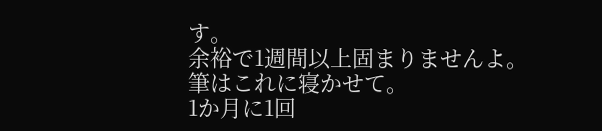す。
余裕で1週間以上固まりませんよ。
筆はこれに寝かせて。
1か月に1回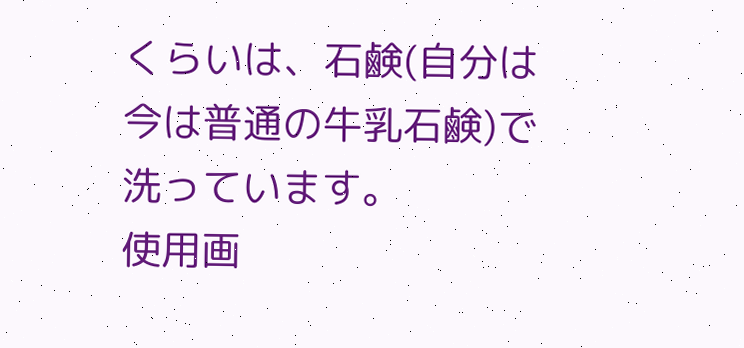くらいは、石鹸(自分は今は普通の牛乳石鹸)で洗っています。
使用画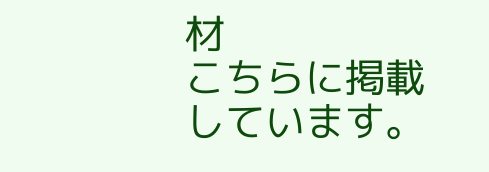材
こちらに掲載しています。